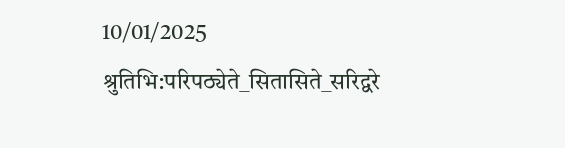10/01/2025
श्रुतिभि:परिपठ्येते_सितासिते_सरिद्वरे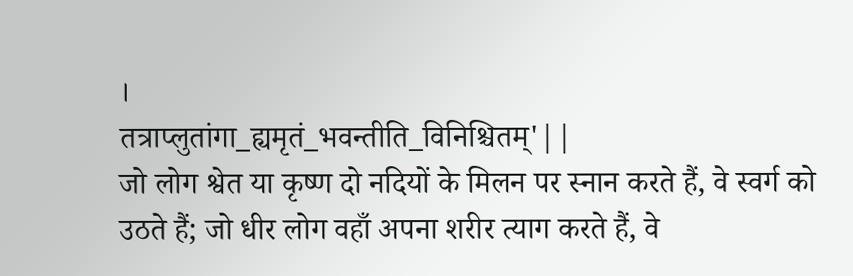।
तत्राप्लुतांगा_ह्यमृतं_भवन्तीति_विनिश्चितम्'||
जो लोग श्वेत या कृष्ण दो नदियों के मिलन पर स्नान करते हैं, वे स्वर्ग को उठते हैं; जो धीर लोग वहाँ अपना शरीर त्याग करते हैं, वे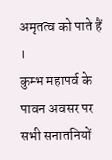अमृतत्व को पाते हैं ।
कुम्भ महापर्व के पावन अवसर पर सभी सनातनियों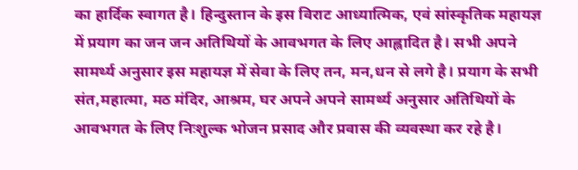का हार्दिक स्वागत है। हिन्दुस्तान के इस विराट आध्यात्मिक, एवं सांस्कृतिक महायज्ञ में प्रयाग का जन जन अतिथियों के आवभगत के लिए आह्लादित है। सभी अपने सामर्थ्य अनुसार इस महायज्ञ में सेवा के लिए तन, मन,धन से लगे है। प्रयाग के सभी संत,महात्मा, मठ मंदिर, आश्रम, घर अपने अपने सामर्थ्य अनुसार अतिथियों के आवभगत के लिए निःशुल्क भोजन प्रसाद और प्रवास की व्यवस्था कर रहे है।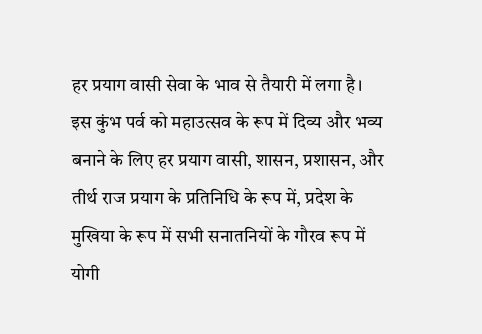हर प्रयाग वासी सेवा के भाव से तैयारी में लगा है।
इस कुंभ पर्व को महाउत्सव के रूप में दिव्य और भव्य बनाने के लिए हर प्रयाग वासी, शासन, प्रशासन, और तीर्थ राज प्रयाग के प्रतिनिधि के रूप में, प्रदेश के मुखिया के रूप में सभी सनातनियों के गौरव रूप में योगी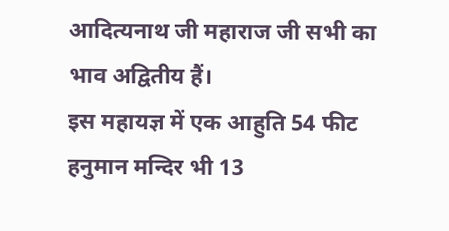आदित्यनाथ जी महाराज जी सभी का भाव अद्वितीय हैं।
इस महायज्ञ में एक आहुति 54 फीट हनुमान मन्दिर भी 13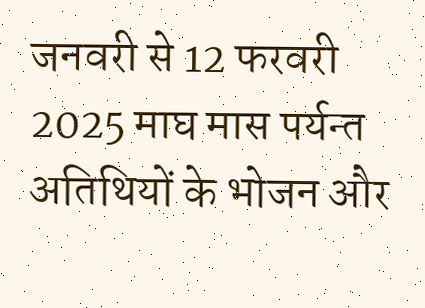जनवरी से 12 फरवरी 2025 माघ मास पर्यन्त अतिथियों के भोजन और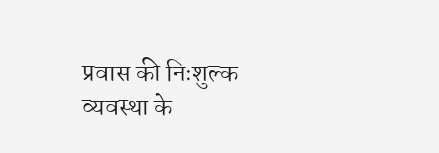प्रवास की निःशुल्क व्यवस्था के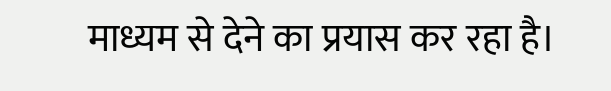माध्यम से देने का प्रयास कर रहा है।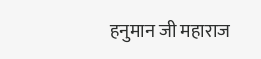हनुमान जी महाराज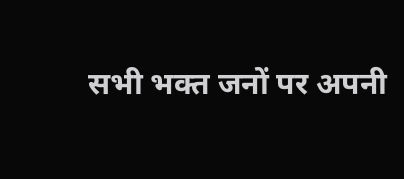सभी भक्त जनों पर अपनी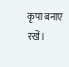कृपा बनाए रखें।